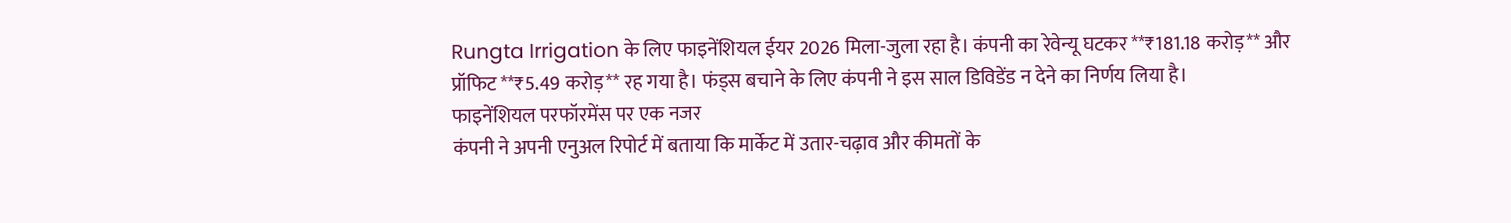Rungta Irrigation के लिए फाइनेंशियल ईयर 2026 मिला-जुला रहा है। कंपनी का रेवेन्यू घटकर **₹181.18 करोड़** और प्रॉफिट **₹5.49 करोड़** रह गया है। फंड्स बचाने के लिए कंपनी ने इस साल डिविडेंड न देने का निर्णय लिया है।
फाइनेंशियल परफॉरमेंस पर एक नजर
कंपनी ने अपनी एनुअल रिपोर्ट में बताया कि मार्केट में उतार-चढ़ाव और कीमतों के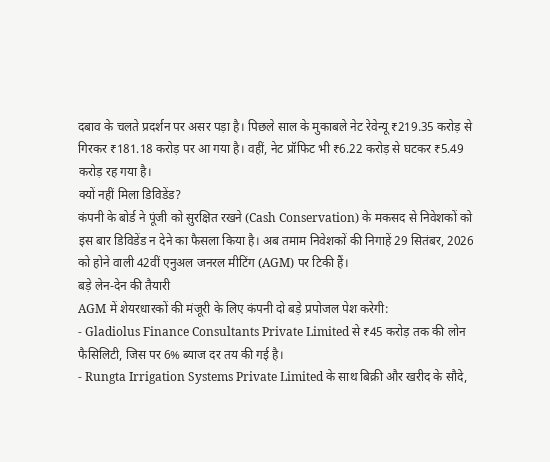दबाव के चलते प्रदर्शन पर असर पड़ा है। पिछले साल के मुकाबले नेट रेवेन्यू ₹219.35 करोड़ से गिरकर ₹181.18 करोड़ पर आ गया है। वहीं, नेट प्रॉफिट भी ₹6.22 करोड़ से घटकर ₹5.49 करोड़ रह गया है।
क्यों नहीं मिला डिविडेंड?
कंपनी के बोर्ड ने पूंजी को सुरक्षित रखने (Cash Conservation) के मकसद से निवेशकों को इस बार डिविडेंड न देने का फैसला किया है। अब तमाम निवेशकों की निगाहें 29 सितंबर, 2026 को होने वाली 42वीं एनुअल जनरल मीटिंग (AGM) पर टिकी हैं।
बड़े लेन-देन की तैयारी
AGM में शेयरधारकों की मंजूरी के लिए कंपनी दो बड़े प्रपोजल पेश करेगी:
- Gladiolus Finance Consultants Private Limited से ₹45 करोड़ तक की लोन फैसिलिटी, जिस पर 6% ब्याज दर तय की गई है।
- Rungta Irrigation Systems Private Limited के साथ बिक्री और खरीद के सौदे,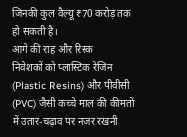जिनकी कुल वैल्यू ₹70 करोड़ तक हो सकती है।
आगे की राह और रिस्क
निवेशकों को प्लास्टिक रेजिन (Plastic Resins) और पीवीसी (PVC) जैसी कच्चे माल की कीमतों में उतार-चढ़ाव पर नजर रखनी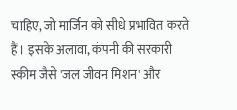चाहिए, जो मार्जिन को सीधे प्रभावित करते हैं। इसके अलावा, कंपनी की सरकारी स्कीम जैसे 'जल जीवन मिशन' और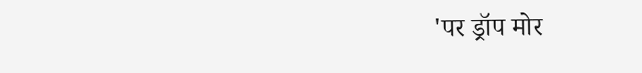'पर ड्रॉप मोर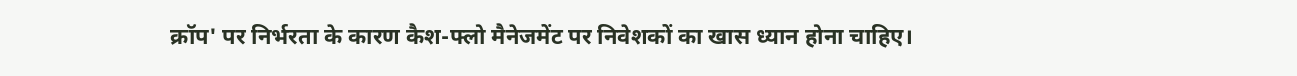क्रॉप' पर निर्भरता के कारण कैश-फ्लो मैनेजमेंट पर निवेशकों का खास ध्यान होना चाहिए।